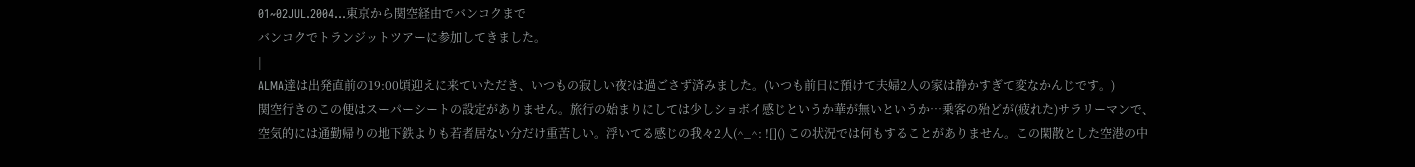01~02JUL.2004…東京から関空経由でバンコクまで
バンコクでトランジットツアーに参加してきました。
|
ALMA達は出発直前の19:00頃迎えに来ていただき、いつもの寂しい夜?は過ごさず済みました。(いつも前日に預けて夫婦2人の家は静かすぎて変なかんじです。)
関空行きのこの便はスーパーシートの設定がありません。旅行の始まりにしては少しショボイ感じというか華が無いというか…乗客の殆どが(疲れた)サラリーマンで、空気的には通勤帰りの地下鉄よりも若者居ない分だけ重苦しい。浮いてる感じの我々2人(^_^: ![]() この状況では何もすることがありません。この閑散とした空港の中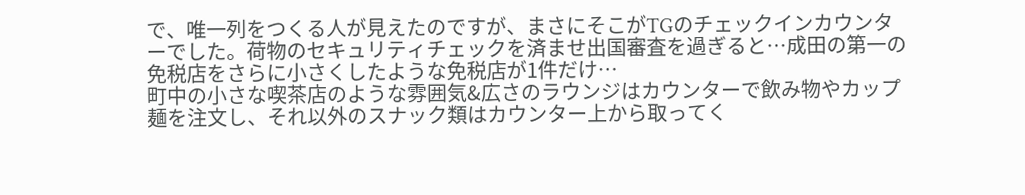で、唯一列をつくる人が見えたのですが、まさにそこがTGのチェックインカウンターでした。荷物のセキュリティチェックを済ませ出国審査を過ぎると…成田の第一の免税店をさらに小さくしたような免税店が1件だけ…
町中の小さな喫茶店のような雰囲気&広さのラウンジはカウンターで飲み物やカップ麺を注文し、それ以外のスナック類はカウンター上から取ってく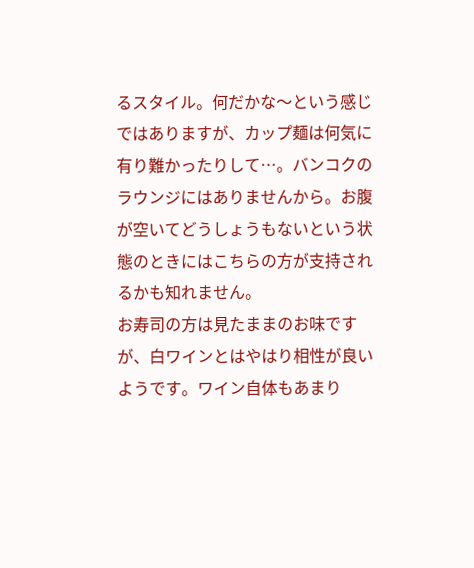るスタイル。何だかな〜という感じではありますが、カップ麺は何気に有り難かったりして…。バンコクのラウンジにはありませんから。お腹が空いてどうしょうもないという状態のときにはこちらの方が支持されるかも知れません。
お寿司の方は見たままのお味ですが、白ワインとはやはり相性が良いようです。ワイン自体もあまり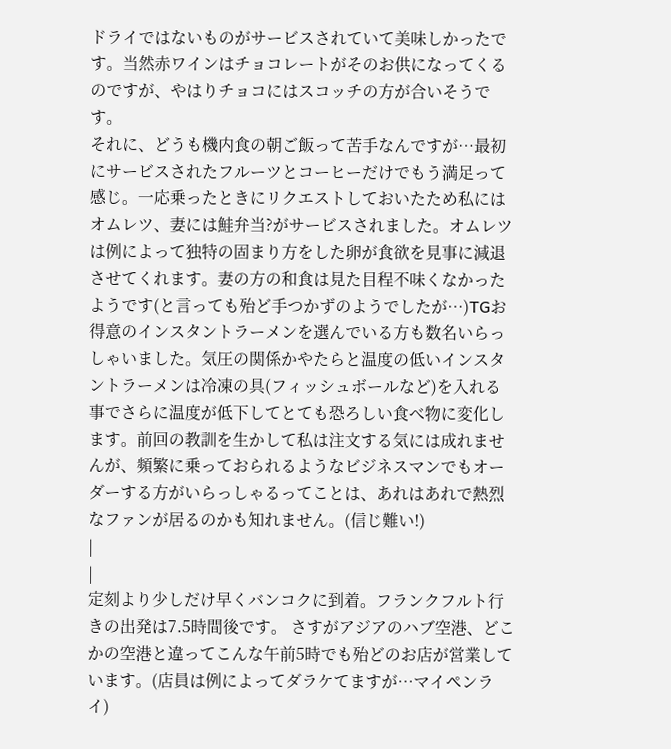ドライではないものがサービスされていて美味しかったです。当然赤ワインはチョコレートがそのお供になってくるのですが、やはりチョコにはスコッチの方が合いそうです。
それに、どうも機内食の朝ご飯って苦手なんですが…最初にサービスされたフルーツとコーヒーだけでもう満足って感じ。一応乗ったときにリクエストしておいたため私にはオムレツ、妻には鮭弁当?がサービスされました。オムレツは例によって独特の固まり方をした卵が食欲を見事に減退させてくれます。妻の方の和食は見た目程不味くなかったようです(と言っても殆ど手つかずのようでしたが…)TGお得意のインスタントラーメンを選んでいる方も数名いらっしゃいました。気圧の関係かやたらと温度の低いインスタントラーメンは冷凍の具(フィッシュボールなど)を入れる事でさらに温度が低下してとても恐ろしい食べ物に変化します。前回の教訓を生かして私は注文する気には成れませんが、頻繁に乗っておられるようなビジネスマンでもオーダーする方がいらっしゃるってことは、あれはあれで熱烈なファンが居るのかも知れません。(信じ難い!)
|
|
定刻より少しだけ早くバンコクに到着。フランクフルト行きの出発は7.5時間後です。 さすがアジアのハブ空港、どこかの空港と違ってこんな午前5時でも殆どのお店が営業しています。(店員は例によってダラケてますが…マイペンライ)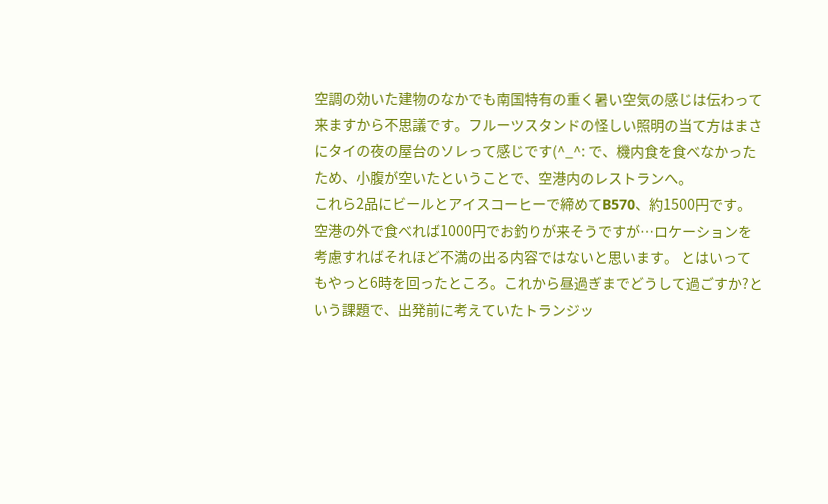空調の効いた建物のなかでも南国特有の重く暑い空気の感じは伝わって来ますから不思議です。フルーツスタンドの怪しい照明の当て方はまさにタイの夜の屋台のソレって感じです(^_^: で、機内食を食べなかったため、小腹が空いたということで、空港内のレストランへ。
これら2品にビールとアイスコーヒーで締めてB570、約1500円です。空港の外で食べれば1000円でお釣りが来そうですが…ロケーションを考慮すればそれほど不満の出る内容ではないと思います。 とはいってもやっと6時を回ったところ。これから昼過ぎまでどうして過ごすか?という課題で、出発前に考えていたトランジッ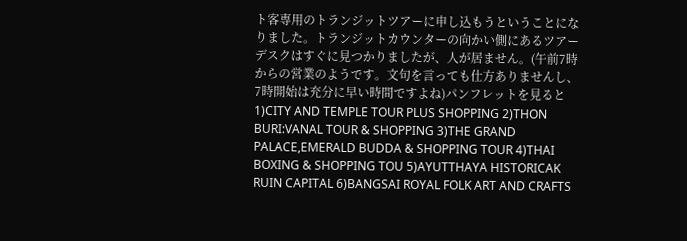ト客専用のトランジットツアーに申し込もうということになりました。トランジットカウンターの向かい側にあるツアーデスクはすぐに見つかりましたが、人が居ません。(午前7時からの営業のようです。文句を言っても仕方ありませんし、7時開始は充分に早い時間ですよね)パンフレットを見ると 1)CITY AND TEMPLE TOUR PLUS SHOPPING 2)THON BURI:VANAL TOUR & SHOPPING 3)THE GRAND PALACE,EMERALD BUDDA & SHOPPING TOUR 4)THAI BOXING & SHOPPING TOU 5)AYUTTHAYA HISTORICAK RUIN CAPITAL 6)BANGSAI ROYAL FOLK ART AND CRAFTS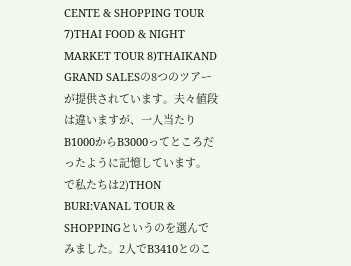CENTE & SHOPPING TOUR 7)THAI FOOD & NIGHT MARKET TOUR 8)THAIKAND GRAND SALESの8つのツアーが提供されています。夫々値段は違いますが、一人当たりB1000からB3000ってところだったように記憶しています。 で私たちは2)THON BURI:VANAL TOUR & SHOPPINGというのを選んでみました。2人でB3410とのこ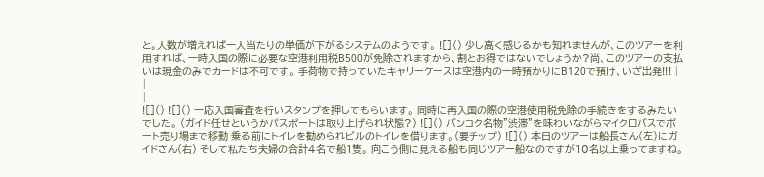と。人数が増えれば一人当たりの単価が下がるシステムのようです。 ![]() 少し高く感じるかも知れませんが、このツアーを利用すれば、一時入国の際に必要な空港利用税B500が免除されますから、割とお得ではないでしょうか?尚、このツアーの支払いは現金のみでカードは不可です。 手荷物で持っていたキャリーケースは空港内の一時預かりにB120で預け、いざ出発!!! |
|
|
![]() ![]() 一応入国審査を行いスタンプを押してもらいます。 同時に再入国の際の空港使用税免除の手続きをするみたいでした。 (ガイド任せというかパスポートは取り上げられ状態?) ![]() バンコク名物”渋滞”を味わいながらマイクロバスでボート売り場まで移動 乗る前にトイレを勧められビルのトイレを借ります。(要チップ) ![]() 本日のツアーは船長さん(左)にガイドさん(右) そして私たち夫婦の合計4名で船1隻。 向こう側に見える船も同じツアー船なのですが10名以上乗ってますね。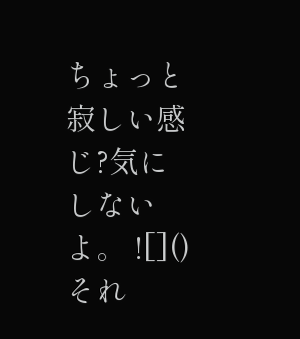ちょっと寂しい感じ?気にしないよ。 ![]() それ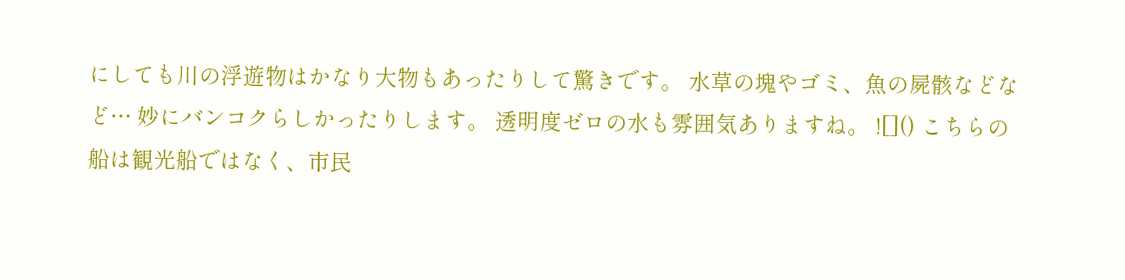にしても川の浮遊物はかなり大物もあったりして驚きです。 水草の塊やゴミ、魚の屍骸などなど… 妙にバンコクらしかったりします。 透明度ゼロの水も雰囲気ありますね。 ![]() こちらの船は観光船ではなく、市民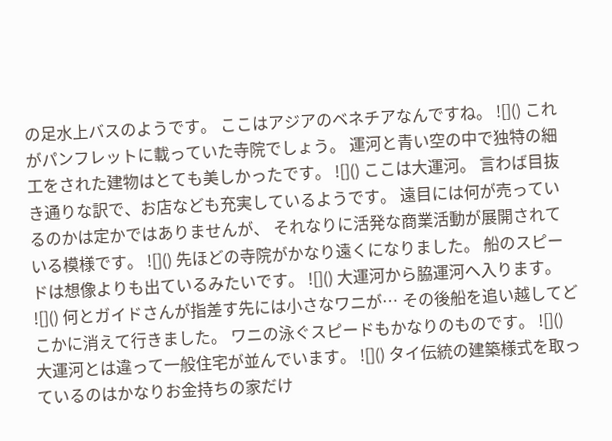の足水上バスのようです。 ここはアジアのベネチアなんですね。 ![]() これがパンフレットに載っていた寺院でしょう。 運河と青い空の中で独特の細工をされた建物はとても美しかったです。 ![]() ここは大運河。 言わば目抜き通りな訳で、お店なども充実しているようです。 遠目には何が売っているのかは定かではありませんが、 それなりに活発な商業活動が展開されている模様です。 ![]() 先ほどの寺院がかなり遠くになりました。 船のスピードは想像よりも出ているみたいです。 ![]() 大運河から脇運河へ入ります。 ![]() 何とガイドさんが指差す先には小さなワニが… その後船を追い越してどこかに消えて行きました。 ワニの泳ぐスピードもかなりのものです。 ![]() 大運河とは違って一般住宅が並んでいます。 ![]() タイ伝統の建築様式を取っているのはかなりお金持ちの家だけ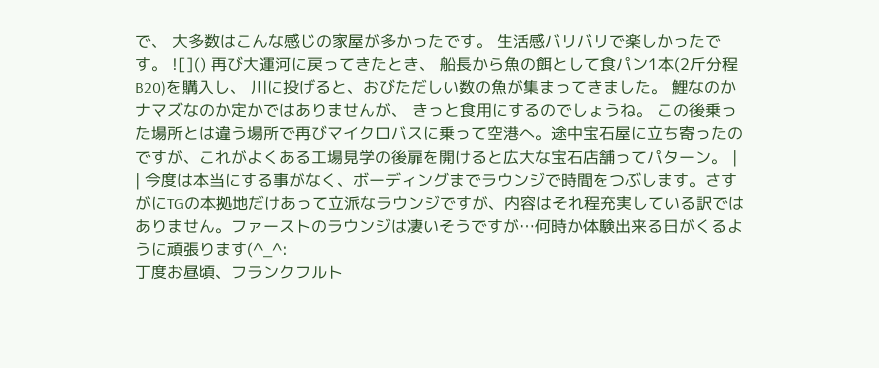で、 大多数はこんな感じの家屋が多かったです。 生活感バリバリで楽しかったです。 ![]() 再び大運河に戻ってきたとき、 船長から魚の餌として食パン1本(2斤分程B20)を購入し、 川に投げると、おびただしい数の魚が集まってきました。 鯉なのかナマズなのか定かではありませんが、 きっと食用にするのでしょうね。 この後乗った場所とは違う場所で再びマイクロバスに乗って空港へ。途中宝石屋に立ち寄ったのですが、これがよくある工場見学の後扉を開けると広大な宝石店舗ってパターン。 |
| 今度は本当にする事がなく、ボーディングまでラウンジで時間をつぶします。さすがにTGの本拠地だけあって立派なラウンジですが、内容はそれ程充実している訳ではありません。ファーストのラウンジは凄いそうですが…何時か体験出来る日がくるように頑張ります(^_^:
丁度お昼頃、フランクフルト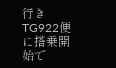行きTG922便に搭乗開始で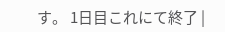す。 1日目これにて終了 |